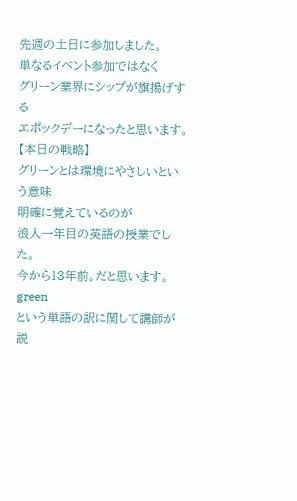先週の土日に参加しました。
単なるイベント参加ではなく
グリーン業界にシップが旗揚げする
エポックデーになったと思います。
【本日の戦略】
グリーンとは環境にやさしいという意味
明確に覚えているのが
浪人一年目の英語の授業でした。
今から13年前。だと思います。
green
という単語の訳に関して講師が説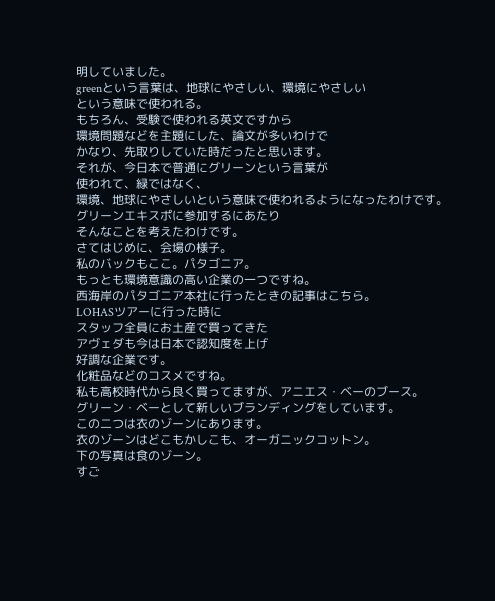明していました。
greenという言葉は、地球にやさしい、環境にやさしい
という意味で使われる。
もちろん、受験で使われる英文ですから
環境問題などを主題にした、論文が多いわけで
かなり、先取りしていた時だったと思います。
それが、今日本で普通にグリーンという言葉が
使われて、緑ではなく、
環境、地球にやさしいという意味で使われるようになったわけです。
グリーンエキスポに参加するにあたり
そんなことを考えたわけです。
さてはじめに、会場の様子。
私のバックもここ。パタゴニア。
もっとも環境意識の高い企業の一つですね。
西海岸のパタゴニア本社に行ったときの記事はこちら。
LOHASツアーに行った時に
スタッフ全員にお土産で買ってきた
アヴェダも今は日本で認知度を上げ
好調な企業です。
化粧品などのコスメですね。
私も高校時代から良く買ってますが、アニエス・ベーのブース。
グリーン・ベーとして新しいブランディングをしています。
この二つは衣のゾーンにあります。
衣のゾーンはどこもかしこも、オーガニックコットン。
下の写真は食のゾーン。
すご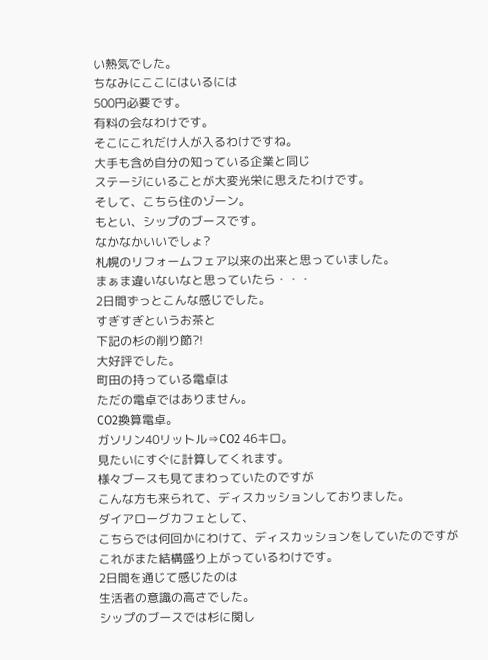い熱気でした。
ちなみにここにはいるには
500円必要です。
有料の会なわけです。
そこにこれだけ人が入るわけですね。
大手も含め自分の知っている企業と同じ
ステージにいることが大変光栄に思えたわけです。
そして、こちら住のゾーン。
もとい、シップのブースです。
なかなかいいでしょ?
札幌のリフォームフェア以来の出来と思っていました。
まぁま違いないなと思っていたら・・・
2日間ずっとこんな感じでした。
すぎすぎというお茶と
下記の杉の削り節?!
大好評でした。
町田の持っている電卓は
ただの電卓ではありません。
CO2換算電卓。
ガソリン40リットル⇒CO2 46キロ。
見たいにすぐに計算してくれます。
様々ブースも見てまわっていたのですが
こんな方も来られて、ディスカッションしておりました。
ダイアローグカフェとして、
こちらでは何回かにわけて、ディスカッションをしていたのですが
これがまた結構盛り上がっているわけです。
2日間を通じて感じたのは
生活者の意識の高さでした。
シップのブースでは杉に関し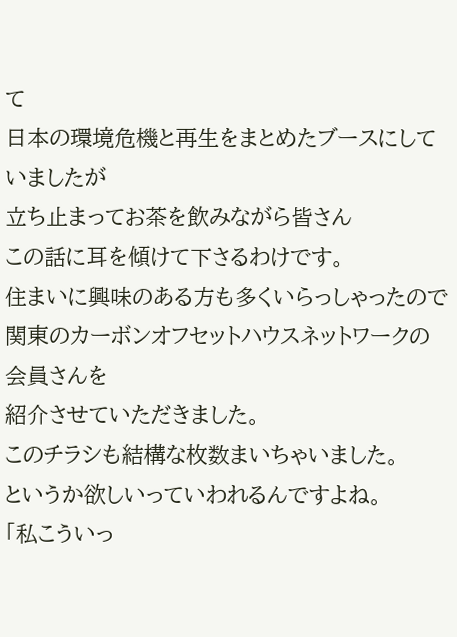て
日本の環境危機と再生をまとめたブースにしていましたが
立ち止まってお茶を飲みながら皆さん
この話に耳を傾けて下さるわけです。
住まいに興味のある方も多くいらっしゃったので
関東のカーボンオフセットハウスネットワークの会員さんを
紹介させていただきました。
このチラシも結構な枚数まいちゃいました。
というか欲しいっていわれるんですよね。
「私こういっ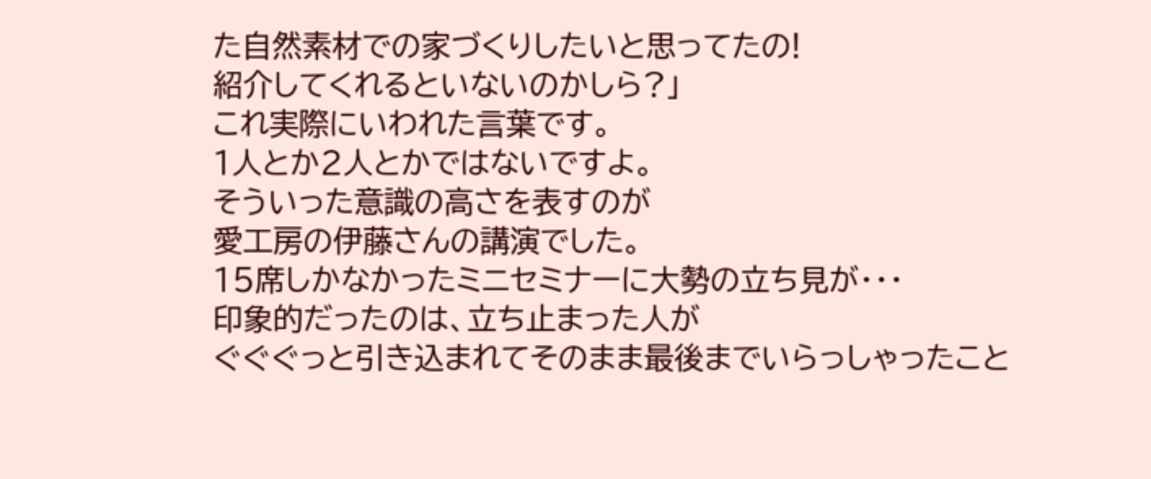た自然素材での家づくりしたいと思ってたの!
紹介してくれるといないのかしら?」
これ実際にいわれた言葉です。
1人とか2人とかではないですよ。
そういった意識の高さを表すのが
愛工房の伊藤さんの講演でした。
15席しかなかったミニセミナーに大勢の立ち見が・・・
印象的だったのは、立ち止まった人が
ぐぐぐっと引き込まれてそのまま最後までいらっしゃったこと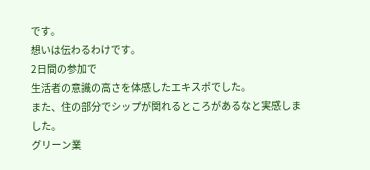です。
想いは伝わるわけです。
2日間の参加で
生活者の意識の高さを体感したエキスポでした。
また、住の部分でシップが関れるところがあるなと実感しました。
グリーン業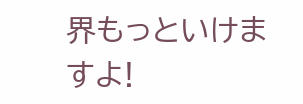界もっといけますよ!